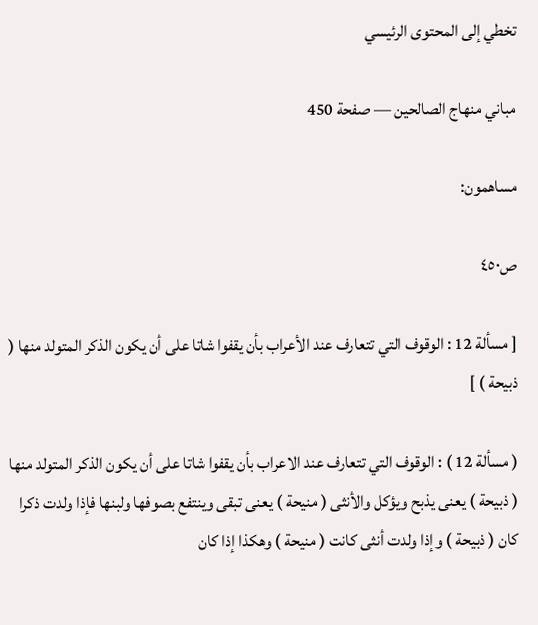تخطي إلى المحتوى الرئيسي

مباني منهاج الصالحين — صفحة 450

مساهمون:

ص٤٥٠

[ مسألة 12 : الوقوف التي تتعارف عند الأعراب بأن يقفوا شاتا على أن يكون الذكر المتولد منها ( ذبيحة ) ]

( مسألة 12 ) : الوقوف التي تتعارف عند الاعراب بأن يقفوا شاتا على أن يكون الذكر المتولد منها ( ذبيحة ) يعنى يذبح ويؤكل والأنثى ( منيحة ) يعنى تبقى وينتفع بصوفها ولبنها فإذا ولدت ذكرا كان ( ذبيحة ) وإذا ولدت أنثى كانت ( منيحة ) وهكذا إذا كان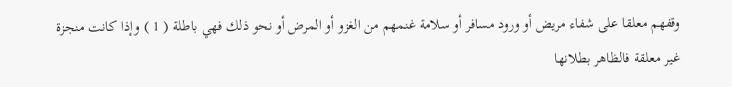وقفهم معلقا على شفاء مريض أو ورود مسافر أو سلامة غنمهم من الغزو أو المرض أو نحو ذلك فهي باطلة ( 1 ) وإذا كانت منجزة غير معلقة فالظاهر بطلانها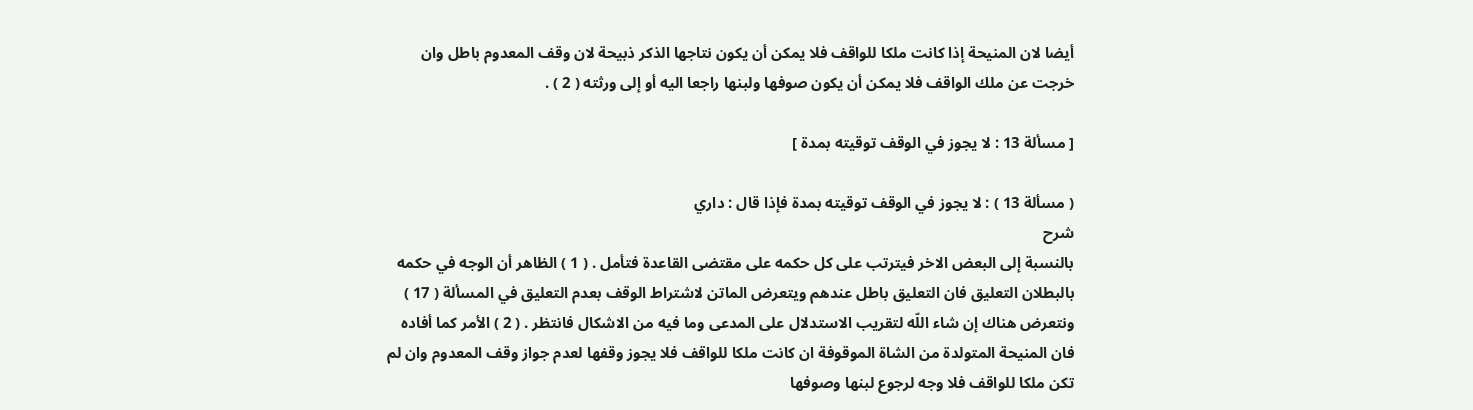أيضا لان المنيحة إذا كانت ملكا للواقف فلا يمكن أن يكون نتاجها الذكر ذبيحة لان وقف المعدوم باطل وان خرجت عن ملك الواقف فلا يمكن أن يكون صوفها ولبنها راجعا اليه أو إلى ورثته ( 2 ) .

[ مسألة 13 : لا يجوز في الوقف توقيته بمدة ]

( مسألة 13 ) : لا يجوز في الوقف توقيته بمدة فإذا قال : داري
شرح
بالنسبة إلى البعض الاخر فيترتب على كل حكمه على مقتضى القاعدة فتأمل . ( 1 ) الظاهر أن الوجه في حكمه بالبطلان التعليق فان التعليق باطل عندهم ويتعرض الماتن لاشتراط الوقف بعدم التعليق في المسألة ( 17 ) ونتعرض هناك إن شاء اللّه لتقريب الاستدلال على المدعى وما فيه من الاشكال فانتظر . ( 2 ) الأمر كما أفاده فان المنيحة المتولدة من الشاة الموقوفة ان كانت ملكا للواقف فلا يجوز وقفها لعدم جواز وقف المعدوم وان لم تكن ملكا للواقف فلا وجه لرجوع لبنها وصوفها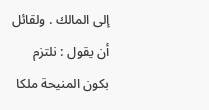إلى المالك . ولقائل أن يقول : نلتزم بكون المنيحة ملكا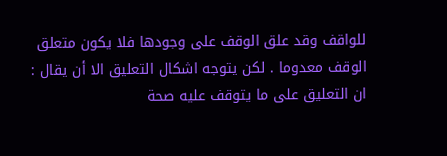للواقف وقد علق الوقف على وجودها فلا يكون متعلق الوقف معدوما . لكن يتوجه اشكال التعليق الا أن يقال : ان التعليق على ما يتوقف عليه صحة